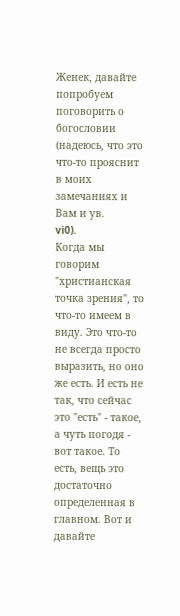Женек, давайте попробуем поговорить о богословии (надеюсь, что это что-то прояснит в моих замечаниях и Вам и ув.
vi0).
Когда мы говорим "христианская точка зрения", то что-то имеем в виду. Это что-то не всегда просто выразить, но оно же есть. И есть не так, что сейчас это "есть" - такое, а чуть погодя - вот такое. То есть, вещь это достаточно определенная в главном. Вот и давайте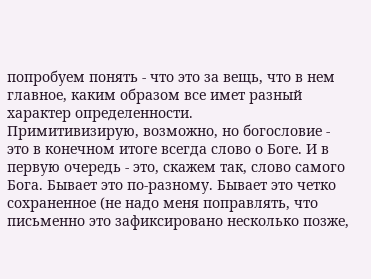попробуем понять - что это за вещь, что в нем главное, каким образом все имет разный характер определенности.
Примитивизирую, возможно, но богословие - это в конечном итоге всегда слово о Боге. И в первую очередь - это, скажем так, слово самого Бога. Бывает это по-разному. Бывает это четко сохраненное (не надо меня поправлять, что письменно это зафиксировано несколько позже,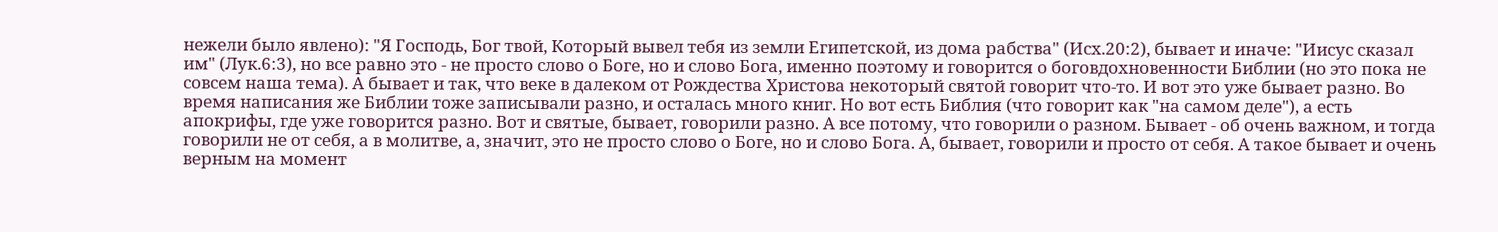нежели было явлено): "Я Господь, Бог твой, Который вывел тебя из земли Египетской, из дома рабства" (Исх.20:2), бывает и иначе: "Иисус сказал им" (Лук.6:3), но все равно это - не просто слово о Боге, но и слово Бога, именно поэтому и говорится о боговдохновенности Библии (но это пока не совсем наша тема). А бывает и так, что веке в далеком от Рождества Христова некоторый святой говорит что-то. И вот это уже бывает разно. Во время написания же Библии тоже записывали разно, и осталась много книг. Но вот есть Библия (что говорит как "на самом деле"), а есть
апокрифы, где уже говорится разно. Вот и святые, бывает, говорили разно. А все потому, что говорили о разном. Бывает - об очень важном, и тогда говорили не от себя, а в молитве, а, значит, это не просто слово о Боге, но и слово Бога. А, бывает, говорили и просто от себя. А такое бывает и очень верным на момент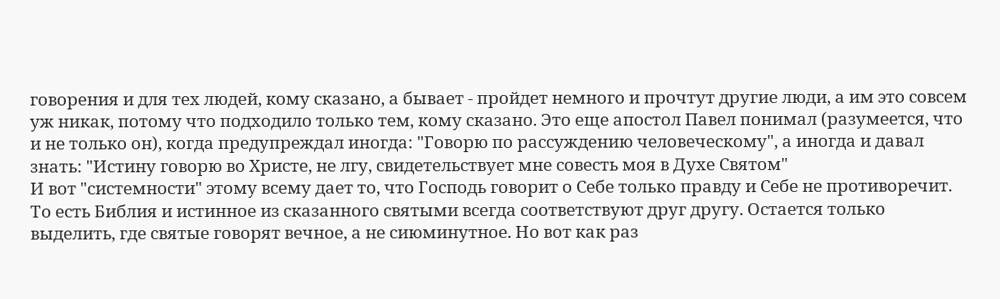говорения и для тех людей, кому сказано, а бывает - пройдет немного и прочтут другие люди, а им это совсем уж никак, потому что подходило только тем, кому сказано. Это еще апостол Павел понимал (разумеется, что и не только он), когда предупреждал иногда: "Говорю по рассуждению человеческому", а иногда и давал знать: "Истину говорю во Христе, не лгу, свидетельствует мне совесть моя в Духе Святом"
И вот "системности" этому всему дает то, что Господь говорит о Себе только правду и Себе не противоречит. То есть Библия и истинное из сказанного святыми всегда соответствуют друг другу. Остается только выделить, где святые говорят вечное, а не сиюминутное. Но вот как раз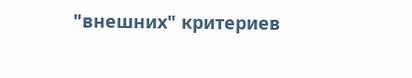"внешних" критериев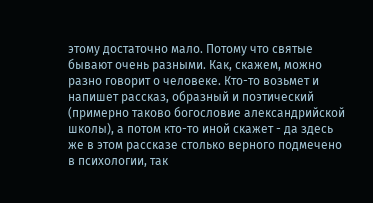этому достаточно мало. Потому что святые бывают очень разными. Как, скажем, можно разно говорит о человеке. Кто-то возьмет и напишет рассказ, образный и поэтический (примерно таково богословие александрийской школы), а потом кто-то иной скажет - да здесь же в этом рассказе столько верного подмечено в психологии, так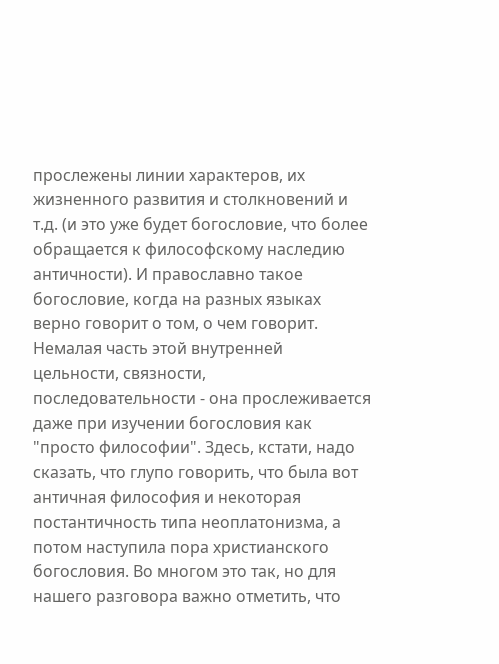прослежены линии характеров, их жизненного развития и столкновений и т.д. (и это уже будет богословие, что более обращается к философскому наследию античности). И православно такое богословие, когда на разных языках верно говорит о том, о чем говорит. Немалая часть этой внутренней цельности, связности, последовательности - она прослеживается даже при изучении богословия как "просто философии". Здесь, кстати, надо сказать, что глупо говорить, что была вот античная философия и некоторая постантичность типа неоплатонизма, а потом наступила пора христианского богословия. Во многом это так, но для нашего разговора важно отметить, что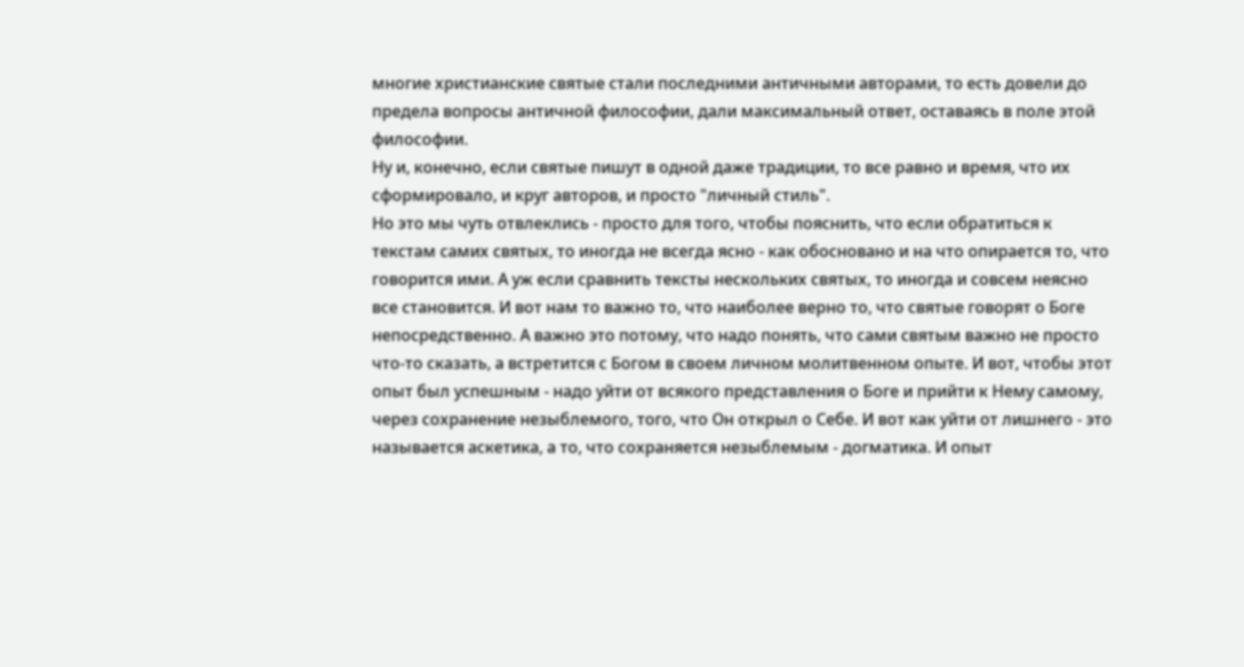многие христианские святые стали последними античными авторами, то есть довели до предела вопросы античной философии, дали максимальный ответ, оставаясь в поле этой философии.
Ну и, конечно, если святые пишут в одной даже традиции, то все равно и время, что их сформировало, и круг авторов, и просто "личный стиль".
Но это мы чуть отвлеклись - просто для того, чтобы пояснить, что если обратиться к текстам самих святых, то иногда не всегда ясно - как обосновано и на что опирается то, что говорится ими. А уж если сравнить тексты нескольких святых, то иногда и совсем неясно все становится. И вот нам то важно то, что наиболее верно то, что святые говорят о Боге непосредственно. А важно это потому, что надо понять, что сами святым важно не просто что-то сказать, а встретится с Богом в своем личном молитвенном опыте. И вот, чтобы этот опыт был успешным - надо уйти от всякого представления о Боге и прийти к Нему самому, через сохранение незыблемого, того, что Он открыл о Себе. И вот как уйти от лишнего - это называется аскетика, а то, что сохраняется незыблемым - догматика. И опыт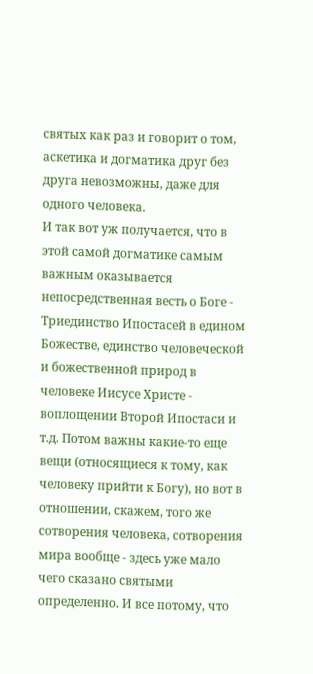святых как раз и говорит о том, аскетика и догматика друг без друга невозможны, даже для одного человека.
И так вот уж получается, что в этой самой догматике самым важным оказывается непосредственная весть о Боге - Триединство Ипостасей в едином Божестве, единство человеческой и божественной природ в человеке Иисусе Христе - воплощении Второй Ипостаси и т.д. Потом важны какие-то еще вещи (относящиеся к тому, как человеку прийти к Богу), но вот в отношении, скажем, того же сотворения человека, сотворения мира вообще - здесь уже мало чего сказано святыми определенно. И все потому, что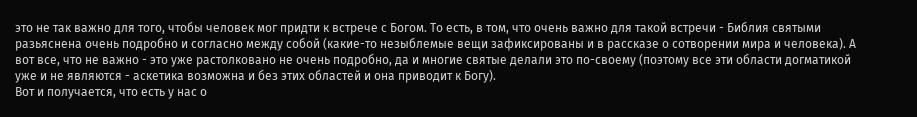это не так важно для того, чтобы человек мог придти к встрече с Богом. То есть, в том, что очень важно для такой встречи - Библия святыми разьяснена очень подробно и согласно между собой (какие-то незыблемые вещи зафиксированы и в рассказе о сотворении мира и человека). А вот все, что не важно - это уже растолковано не очень подробно, да и многие святые делали это по-своему (поэтому все эти области догматикой уже и не являются - аскетика возможна и без этих областей и она приводит к Богу).
Вот и получается, что есть у нас о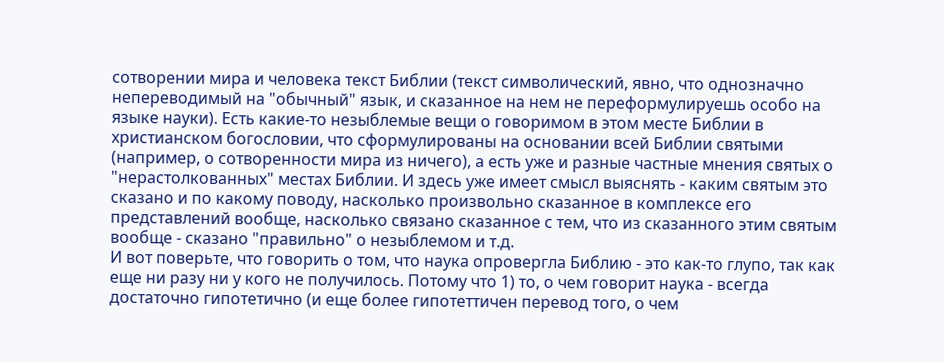сотворении мира и человека текст Библии (текст символический, явно, что однозначно непереводимый на "обычный" язык, и сказанное на нем не переформулируешь особо на языке науки). Есть какие-то незыблемые вещи о говоримом в этом месте Библии в христианском богословии, что сформулированы на основании всей Библии святыми (например, о сотворенности мира из ничего), а есть уже и разные частные мнения святых о "нерастолкованных" местах Библии. И здесь уже имеет смысл выяснять - каким святым это сказано и по какому поводу, насколько произвольно сказанное в комплексе его представлений вообще, насколько связано сказанное с тем, что из сказанного этим святым вообще - сказано "правильно" о незыблемом и т.д.
И вот поверьте, что говорить о том, что наука опровергла Библию - это как-то глупо, так как еще ни разу ни у кого не получилось. Потому что 1) то, о чем говорит наука - всегда достаточно гипотетично (и еще более гипотеттичен перевод того, о чем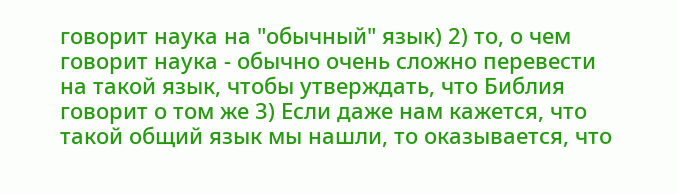говорит наука на "обычный" язык) 2) то, о чем говорит наука - обычно очень сложно перевести на такой язык, чтобы утверждать, что Библия говорит о том же 3) Если даже нам кажется, что такой общий язык мы нашли, то оказывается, что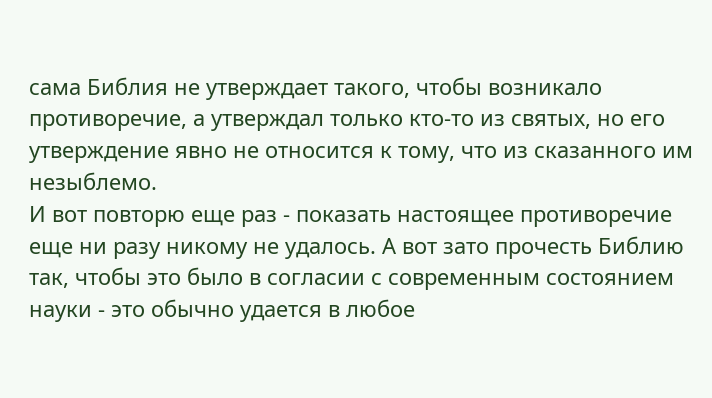сама Библия не утверждает такого, чтобы возникало противоречие, а утверждал только кто-то из святых, но его утверждение явно не относится к тому, что из сказанного им незыблемо.
И вот повторю еще раз - показать настоящее противоречие еще ни разу никому не удалось. А вот зато прочесть Библию так, чтобы это было в согласии с современным состоянием науки - это обычно удается в любое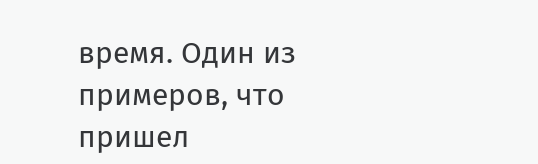время. Один из примеров, что пришел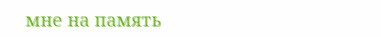мне на память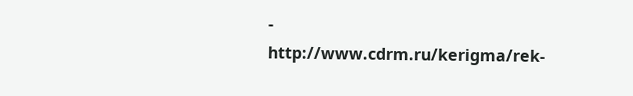-
http://www.cdrm.ru/kerigma/rek-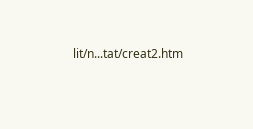lit/n...tat/creat2.htm